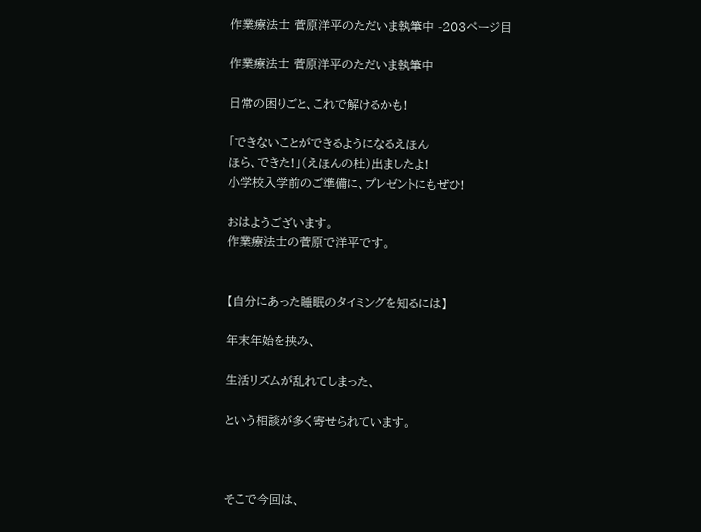作業療法士 菅原洋平のただいま執筆中 -203ページ目

作業療法士 菅原洋平のただいま執筆中

日常の困りごと、これで解けるかも!

「できないことができるようになるえほん
ほら、できた!」(えほんの杜)出ましたよ!
小学校入学前のご準備に、プレゼントにもぜひ!

おはようございます。
作業療法士の菅原で洋平です。


【自分にあった睡眠のタイミングを知るには】

年末年始を挟み、

生活リズムが乱れてしまった、

という相談が多く寄せられています。



そこで今回は、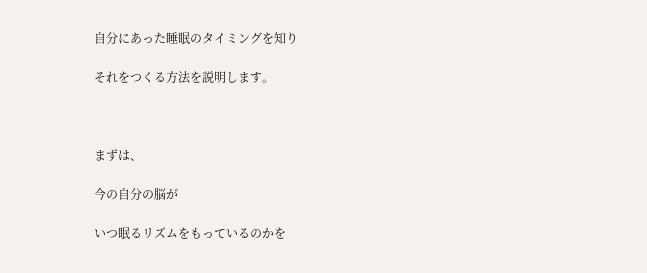自分にあった睡眠のタイミングを知り

それをつくる方法を説明します。



まずは、

今の自分の脳が

いつ眠るリズムをもっているのかを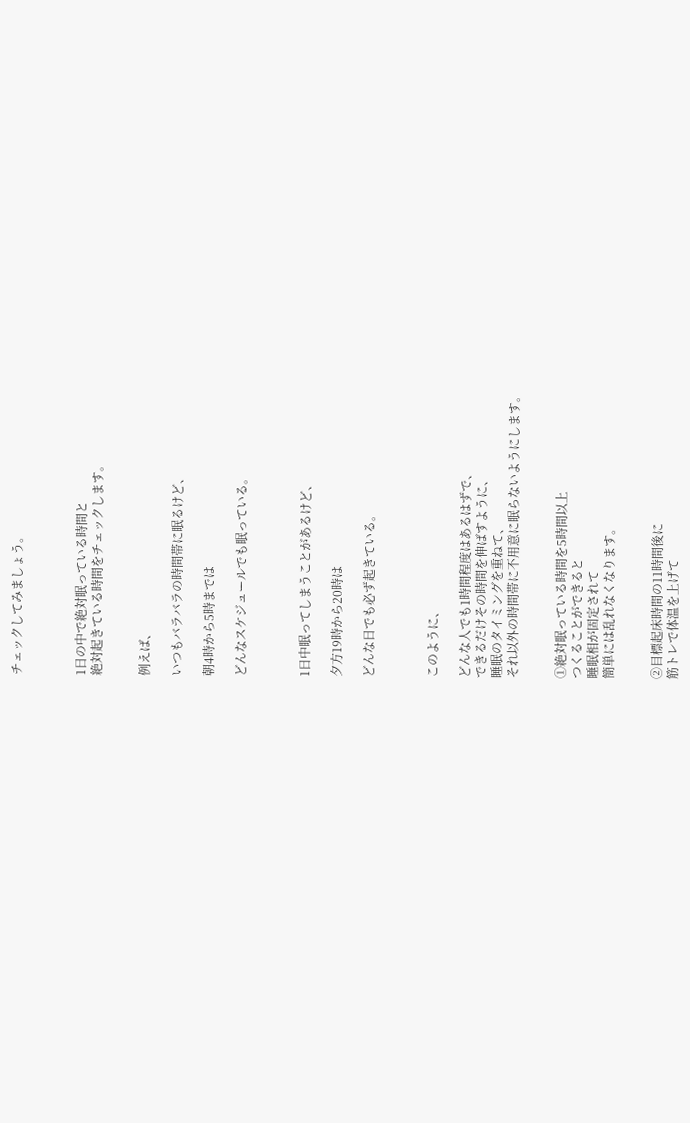チェックしてみましょう。



1日の中で絶対眠っている時間と
絶対起きている時間をチェックします。


例えば、

いつもバラバラの時間帯に眠るけど、

朝4時から5時までは

どんなスケジュールでも眠っている。



1日中眠ってしまうことがあるけど、

夕方19時から20時は

どんな日でも必ず起きている。



このように、

どんな人でも1時間程度はあるはずで、
できるだけその時間を伸ばすように、
睡眠のタイミングを重ねて、
それ以外の時間帯に不用意に眠らないようにします。


①絶対眠っている時間を5時間以上
つくることができると
睡眠相が固定されて
簡単には乱れなくなります。


②目標起床時間の11時間後に
筋トレで体温を上げて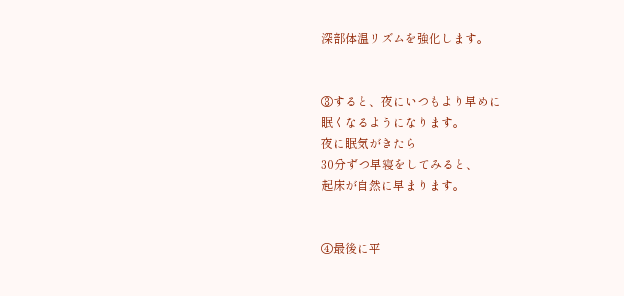深部体温リズムを強化します。


③すると、夜にいつもより早めに
眠くなるようになります。
夜に眠気がきたら
30分ずつ早寝をしてみると、
起床が自然に早まります。


④最後に平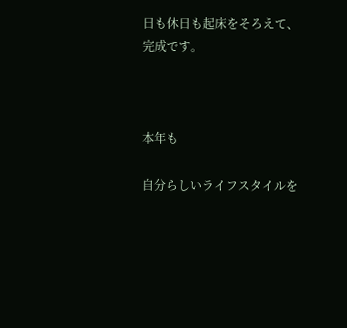日も休日も起床をそろえて、
完成です。



本年も

自分らしいライフスタイルを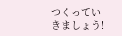つくっていきましょう!